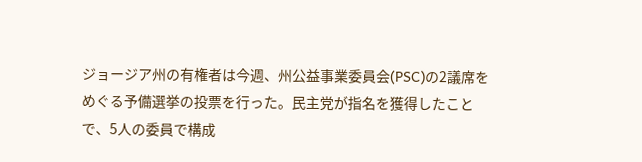ジョージア州の有権者は今週、州公益事業委員会(PSC)の2議席をめぐる予備選挙の投票を行った。民主党が指名を獲得したことで、5人の委員で構成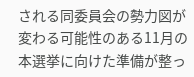される同委員会の勢力図が変わる可能性のある11月の本選挙に向けた準備が整っ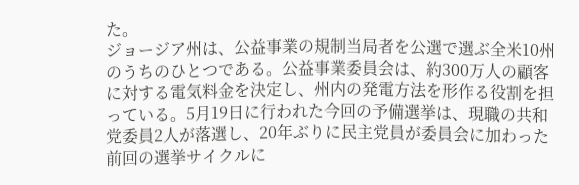た。
ジョージア州は、公益事業の規制当局者を公選で選ぶ全米10州のうちのひとつである。公益事業委員会は、約300万人の顧客に対する電気料金を決定し、州内の発電方法を形作る役割を担っている。5月19日に行われた今回の予備選挙は、現職の共和党委員2人が落選し、20年ぶりに民主党員が委員会に加わった前回の選挙サイクルに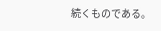続くものである。